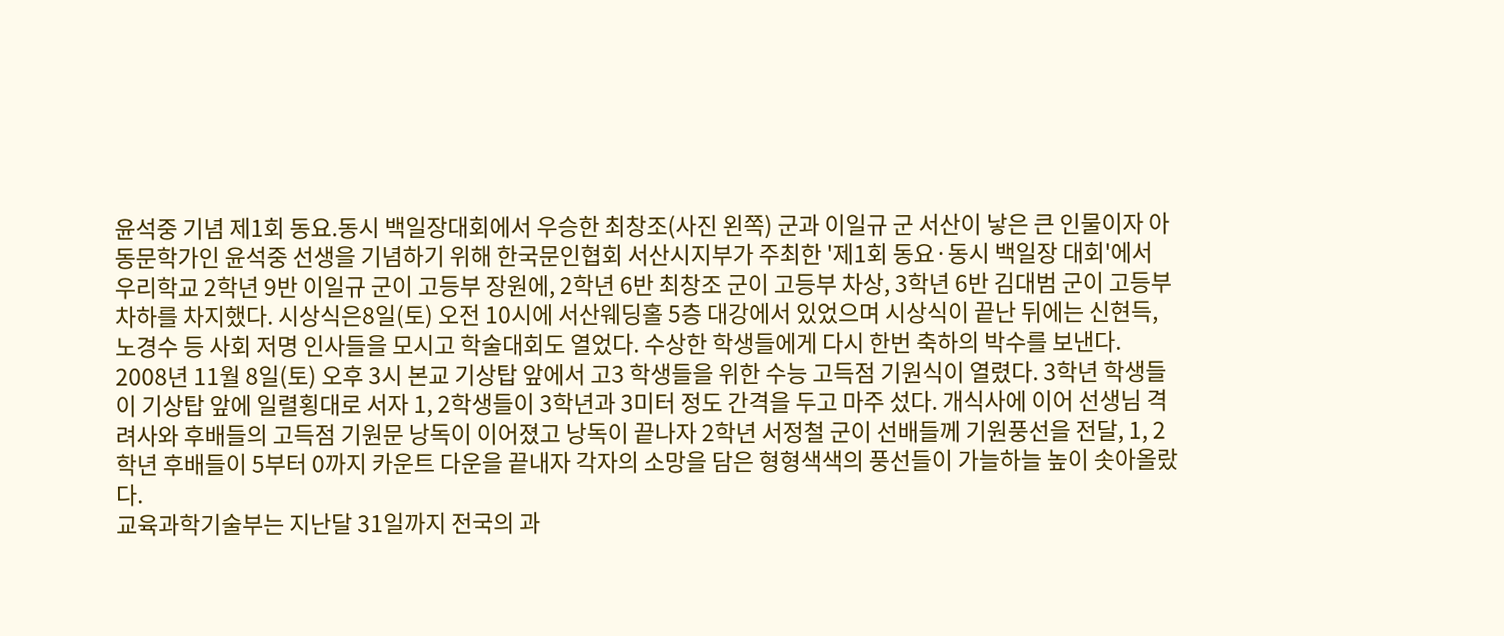윤석중 기념 제1회 동요.동시 백일장대회에서 우승한 최창조(사진 왼쪽) 군과 이일규 군 서산이 낳은 큰 인물이자 아동문학가인 윤석중 선생을 기념하기 위해 한국문인협회 서산시지부가 주최한 '제1회 동요·동시 백일장 대회'에서 우리학교 2학년 9반 이일규 군이 고등부 장원에, 2학년 6반 최창조 군이 고등부 차상, 3학년 6반 김대범 군이 고등부 차하를 차지했다. 시상식은8일(토) 오전 10시에 서산웨딩홀 5층 대강에서 있었으며 시상식이 끝난 뒤에는 신현득, 노경수 등 사회 저명 인사들을 모시고 학술대회도 열었다. 수상한 학생들에게 다시 한번 축하의 박수를 보낸다.
2008년 11월 8일(토) 오후 3시 본교 기상탑 앞에서 고3 학생들을 위한 수능 고득점 기원식이 열렸다. 3학년 학생들이 기상탑 앞에 일렬횡대로 서자 1, 2학생들이 3학년과 3미터 정도 간격을 두고 마주 섰다. 개식사에 이어 선생님 격려사와 후배들의 고득점 기원문 낭독이 이어졌고 낭독이 끝나자 2학년 서정철 군이 선배들께 기원풍선을 전달, 1, 2학년 후배들이 5부터 0까지 카운트 다운을 끝내자 각자의 소망을 담은 형형색색의 풍선들이 가늘하늘 높이 솟아올랐다.
교육과학기술부는 지난달 31일까지 전국의 과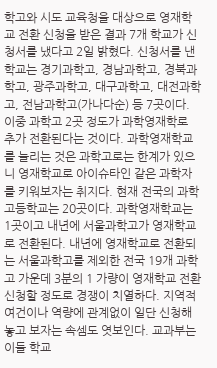학고와 시도 교육청을 대상으로 영재학교 전환 신청을 받은 결과 7개 학교가 신청서를 냈다고 2일 밝혔다. 신청서를 낸 학교는 경기과학고, 경남과학고, 경북과학고, 광주과학고, 대구과학고, 대전과학고, 전남과학고(가나다순) 등 7곳이다. 이중 과학고 2곳 정도가 과학영재학로 추가 전환된다는 것이다. 과학영재학교를 늘리는 것은 과학고로는 한계가 있으니 영재학교로 아이슈타인 같은 과학자를 키워보자는 취지다. 현재 전국의 과학고등학교는 20곳이다. 과학영재학교는 1곳이고 내년에 서울과학고가 영재학교로 전환된다. 내년에 영재학교로 전환되는 서울과학고를 제외한 전국 19개 과학고 가운데 3분의 1 가량이 영재학교 전환 신청할 정도로 경쟁이 치열하다. 지역적 여건이나 역량에 관계없이 일단 신청해 놓고 보자는 속셈도 엿보인다. 교과부는 이들 학교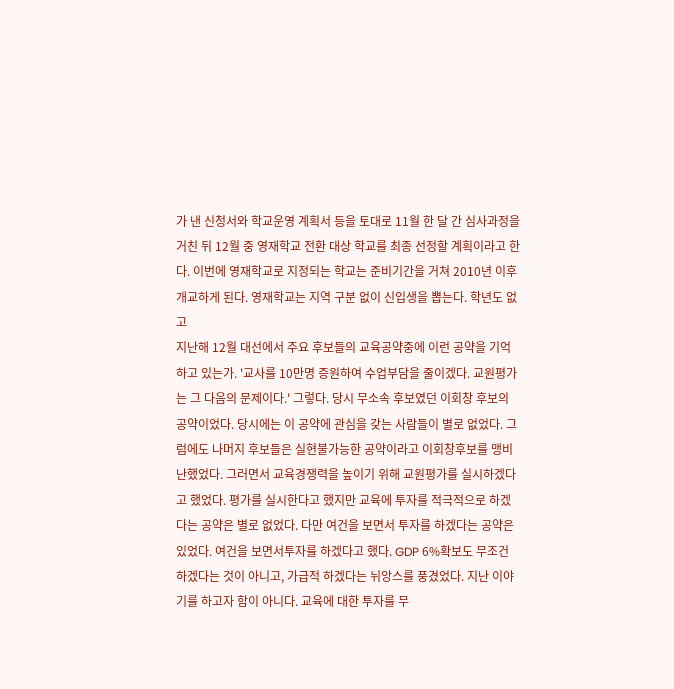가 낸 신청서와 학교운영 계획서 등을 토대로 11월 한 달 간 심사과정을 거친 뒤 12월 중 영재학교 전환 대상 학교를 최종 선정할 계획이라고 한다. 이번에 영재학교로 지정되는 학교는 준비기간을 거쳐 2010년 이후 개교하게 된다. 영재학교는 지역 구분 없이 신입생을 뽑는다. 학년도 없고
지난해 12월 대선에서 주요 후보들의 교육공약중에 이런 공약을 기억하고 있는가. '교사를 10만명 증원하여 수업부담을 줄이겠다. 교원평가는 그 다음의 문제이다.' 그렇다. 당시 무소속 후보였던 이회창 후보의 공약이었다. 당시에는 이 공약에 관심을 갖는 사람들이 별로 없었다. 그럼에도 나머지 후보들은 실현불가능한 공약이라고 이회창후보를 맹비난했었다. 그러면서 교육경쟁력을 높이기 위해 교원평가를 실시하겠다고 했었다. 평가를 실시한다고 했지만 교육에 투자를 적극적으로 하겠다는 공약은 별로 없었다. 다만 여건을 보면서 투자를 하겠다는 공약은 있었다. 여건을 보면서투자를 하겠다고 했다. GDP 6%확보도 무조건 하겠다는 것이 아니고, 가급적 하겠다는 뉘앙스를 풍겼었다. 지난 이야기를 하고자 함이 아니다. 교육에 대한 투자를 무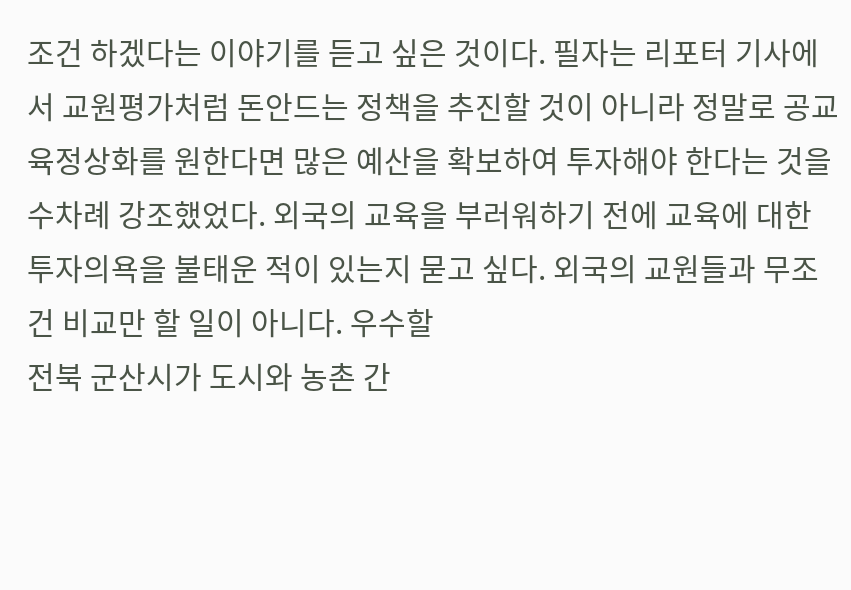조건 하겠다는 이야기를 듣고 싶은 것이다. 필자는 리포터 기사에서 교원평가처럼 돈안드는 정책을 추진할 것이 아니라 정말로 공교육정상화를 원한다면 많은 예산을 확보하여 투자해야 한다는 것을 수차례 강조했었다. 외국의 교육을 부러워하기 전에 교육에 대한 투자의욕을 불태운 적이 있는지 묻고 싶다. 외국의 교원들과 무조건 비교만 할 일이 아니다. 우수할
전북 군산시가 도시와 농촌 간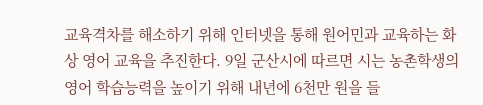교육격차를 해소하기 위해 인터넷을 통해 원어민과 교육하는 화상 영어 교육을 추진한다. 9일 군산시에 따르면 시는 농촌학생의 영어 학습능력을 높이기 위해 내년에 6천만 원을 들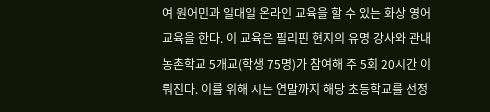여 원어민과 일대일 온라인 교육을 할 수 있는 화상 영어 교육을 한다. 이 교육은 필리핀 현지의 유명 강사와 관내 농촌학교 5개교(학생 75명)가 참여해 주 5회 20시간 이뤄진다. 이를 위해 시는 연말까지 해당 초등학교를 선정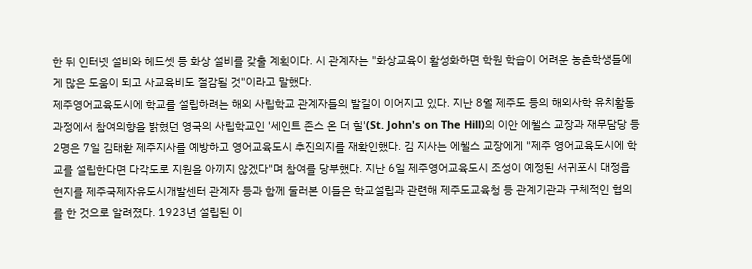한 뒤 인터넷 설비와 헤드셋 등 화상 설비를 갖출 계획이다. 시 관계자는 "화상교육이 활성화하면 학원 학습이 어려운 농촌학생들에게 많은 도움이 되고 사교육비도 절감될 것"이라고 말했다.
제주영어교육도시에 학교를 설립하려는 해외 사립학교 관계자들의 발길이 이어지고 있다. 지난 8월 제주도 등의 해외사학 유치활동 과정에서 참여의향을 밝혔던 영국의 사립학교인 '세인트 존스 온 더 힐'(St. John's on The Hill)의 이안 에첼스 교장과 재무담당 등 2명은 7일 김태환 제주지사를 예방하고 영어교육도시 추진의지를 재확인했다. 김 지사는 에첼스 교장에게 "제주 영어교육도시에 학교를 설립한다면 다각도로 지원을 아끼지 않겠다"며 참여를 당부했다. 지난 6일 제주영어교육도시 조성이 예정된 서귀포시 대정읍 현지를 제주국제자유도시개발센터 관계자 등과 함께 둘러본 이들은 학교설립과 관련해 제주도교육청 등 관계기관과 구체적인 협의를 한 것으로 알려졌다. 1923년 설립된 이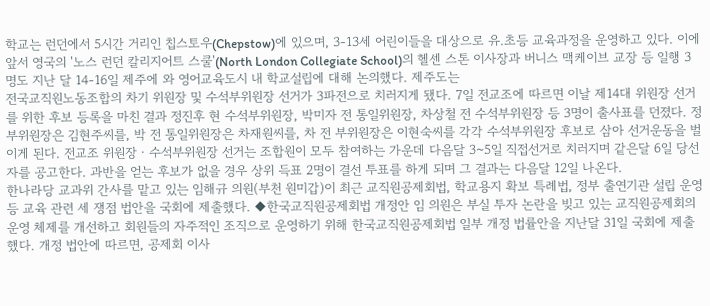학교는 런던에서 5시간 거리인 칩스토우(Chepstow)에 있으며, 3-13세 어린이들을 대상으로 유.초등 교육과정을 운영하고 있다. 이에 앞서 영국의 '노스 런던 칼리지어트 스쿨'(North London Collegiate School)의 헬센 스톤 이사장과 버니스 맥케이브 교장 등 일행 3명도 지난 달 14-16일 제주에 와 영어교육도시 내 학교설립에 대해 논의했다. 제주도는
전국교직원노동조합의 차기 위원장 및 수석부위원장 선거가 3파전으로 치러지게 됐다. 7일 전교조에 따르면 이날 제14대 위원장 선거를 위한 후보 등록을 마친 결과 정진후 현 수석부위원장, 박미자 전 통일위원장, 차상철 전 수석부위원장 등 3명이 출사표를 던졌다. 정 부위원장은 김현주씨를, 박 전 통일위원장은 차재원씨를, 차 전 부위원장은 이현숙씨를 각각 수석부위원장 후보로 삼아 선거운동을 벌이게 된다. 전교조 위원장ㆍ수석부위원장 선거는 조합원이 모두 참여하는 가운데 다음달 3~5일 직접선거로 치러지며 같은달 6일 당선자를 공고한다. 과반을 얻는 후보가 없을 경우 상위 득표 2명이 결선 투표를 하게 되며 그 결과는 다음달 12일 나온다.
한나라당 교과위 간사를 맡고 있는 임해규 의원(부천 원미갑)이 최근 교직원공제회법, 학교용지 확보 특례법, 정부 출연기관 설립 운영 등 교육 관련 세 쟁점 법안을 국회에 제출했다. ◆한국교직원공제회법 개정안 임 의원은 부실 투자 논란을 빚고 있는 교직원공제회의 운영 체제를 개선하고 회원들의 자주적인 조직으로 운영하기 위해 한국교직원공제회법 일부 개정 법률안을 지난달 31일 국회에 제출했다. 개정 법안에 따르면, 공제회 이사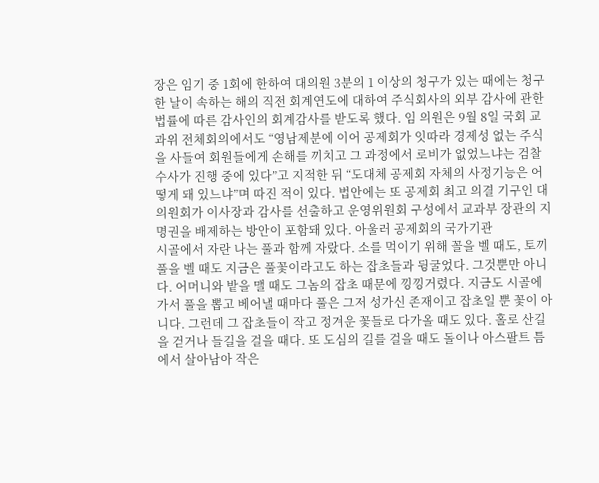장은 임기 중 1회에 한하여 대의원 3분의 1 이상의 청구가 있는 때에는 청구한 날이 속하는 해의 직전 회계연도에 대하여 주식회사의 외부 감사에 관한 법률에 따른 감사인의 회계감사를 받도록 했다. 임 의원은 9월 8일 국회 교과위 전체회의에서도 “영남제분에 이어 공제회가 잇따라 경제성 없는 주식을 사들여 회원들에게 손해를 끼치고 그 과정에서 로비가 없었느냐는 검찰 수사가 진행 중에 있다”고 지적한 뒤 “도대체 공제회 자체의 사정기능은 어떻게 돼 있느냐”며 따진 적이 있다. 법안에는 또 공제회 최고 의결 기구인 대의원회가 이사장과 감사를 선출하고 운영위원회 구성에서 교과부 장관의 지명권을 배제하는 방안이 포함돼 있다. 아울러 공제회의 국가기관
시골에서 자란 나는 풀과 함께 자랐다. 소를 먹이기 위해 꼴을 벨 때도, 토끼풀을 벨 때도 지금은 풀꽃이라고도 하는 잡초들과 뒹굴었다. 그것뿐만 아니다. 어머니와 밭을 맬 때도 그놈의 잡초 때문에 낑낑거렸다. 지금도 시골에 가서 풀을 뽑고 베어낼 때마다 풀은 그저 성가신 존재이고 잡초일 뿐 꽃이 아니다. 그런데 그 잡초들이 작고 정겨운 꽃들로 다가올 때도 있다. 홀로 산길을 걷거나 들길을 걸을 때다. 또 도심의 길를 걸을 때도 돌이나 아스팔트 틈에서 살아남아 작은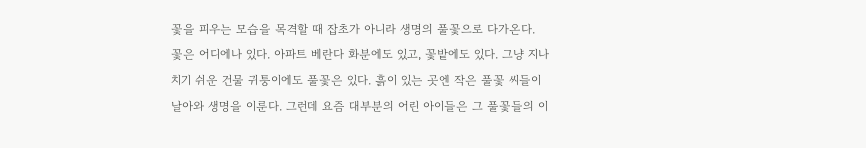꽃을 피우는 모습을 목격할 때 잡초가 아니라 생명의 풀꽃으로 다가온다. 꽃은 어디에나 있다. 아파트 베란다 화분에도 있고, 꽃밭에도 있다. 그냥 지나치기 쉬운 건물 귀퉁이에도 풀꽃은 있다. 흙이 있는 곳엔 작은 풀꽃 씨들이 날아와 생명을 이룬다. 그런데 요즘 대부분의 어린 아이들은 그 풀꽃들의 이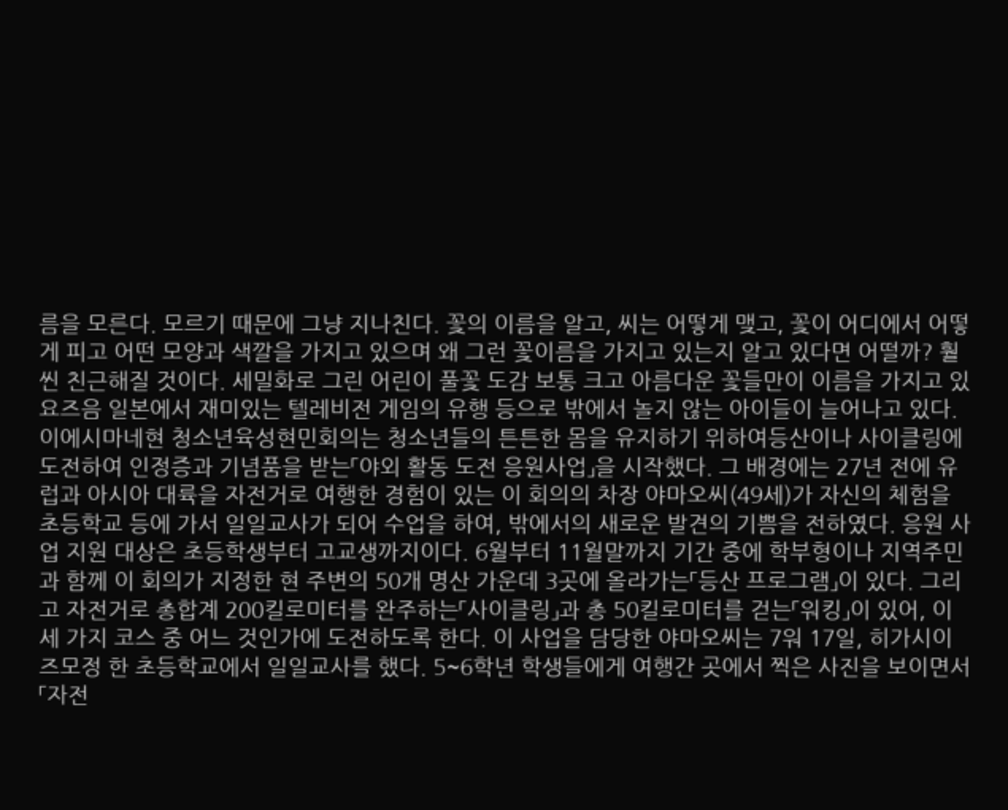름을 모른다. 모르기 때문에 그냥 지나친다. 꽃의 이름을 알고, 씨는 어떻게 맺고, 꽃이 어디에서 어떻게 피고 어떤 모양과 색깔을 가지고 있으며 왜 그런 꽃이름을 가지고 있는지 알고 있다면 어떨까? 훨씬 친근해질 것이다. 세밀화로 그린 어린이 풀꽃 도감 보통 크고 아름다운 꽃들만이 이름을 가지고 있
요즈음 일본에서 재미있는 텔레비전 게임의 유행 등으로 밖에서 놀지 않는 아이들이 늘어나고 있다. 이에시마네현 청소년육성현민회의는 청소년들의 튼튼한 몸을 유지하기 위하여등산이나 사이클링에 도전하여 인정증과 기념품을 받는「야외 활동 도전 응원사업」을 시작했다. 그 배경에는 27년 전에 유럽과 아시아 대륙을 자전거로 여행한 경험이 있는 이 회의의 차장 야마오씨(49세)가 자신의 체험을 초등학교 등에 가서 일일교사가 되어 수업을 하여, 밖에서의 새로운 발견의 기쁨을 전하였다. 응원 사업 지원 대상은 초등학생부터 고교생까지이다. 6월부터 11월말까지 기간 중에 학부형이나 지역주민과 함께 이 회의가 지정한 현 주변의 50개 명산 가운데 3곳에 올라가는「등산 프로그램」이 있다. 그리고 자전거로 총합계 200킬로미터를 완주하는「사이클링」과 총 50킬로미터를 걷는「워킹」이 있어, 이 세 가지 코스 중 어느 것인가에 도전하도록 한다. 이 사업을 담당한 야마오씨는 7워 17일, 히가시이즈모정 한 초등학교에서 일일교사를 했다. 5~6학년 학생들에게 여행간 곳에서 찍은 사진을 보이면서 「자전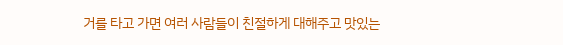거를 타고 가면 여러 사람들이 친절하게 대해주고 맛있는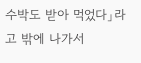수박도 받아 먹었다」라고 밖에 나가서